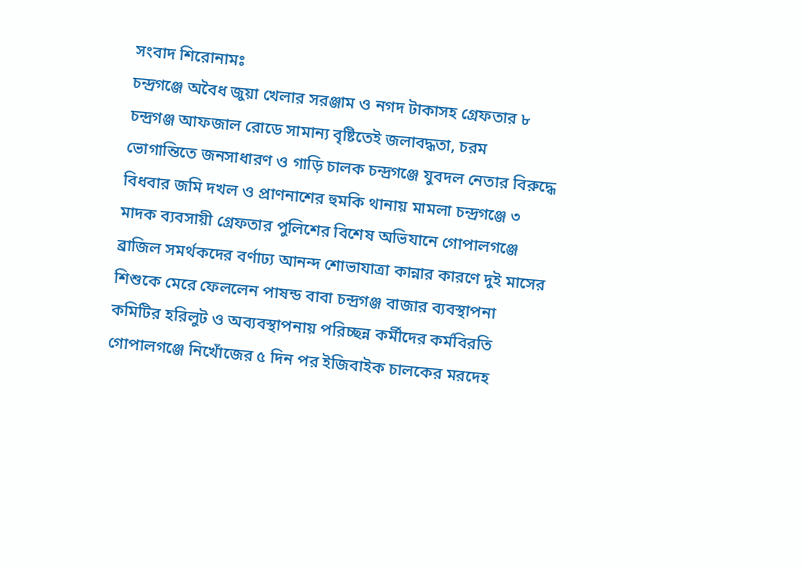সংবাদ শিরোনামঃ
চন্দ্রগঞ্জে অবৈধ জুয়া খেলার সরঞ্জাম ও নগদ টাকাসহ গ্রেফতার ৮ চন্দ্রগঞ্জ আফজাল রোডে সামান্য বৃষ্টিতেই জলাবদ্ধতা, চরম ভোগান্তিতে জনসাধারণ ও গাড়ি চালক চন্দ্রগঞ্জে যুবদল নেতার বিরুদ্ধে বিধবার জমি দখল ও প্রাণনাশের হুমকি থানায় মামলা চন্দ্রগঞ্জে ৩ মাদক ব্যবসায়ী গ্রেফতার পুলিশের বিশেষ অভিযানে গোপালগঞ্জে ব্রাজিল সমর্থকদের বর্ণাঢ্য আনন্দ শোভাযাত্রা কান্নার কারণে দুই মাসের শিশুকে মেরে ফেললেন পাষন্ড বাবা চন্দ্রগঞ্জ বাজার ব্যবস্থাপনা কমিটির হরিলুট ও অব্যবস্থাপনায় পরিচ্ছন্ন কর্মীদের কর্মবিরতি গোপালগঞ্জে নিখোঁজের ৫ দিন পর ইজিবাইক চালকের মরদেহ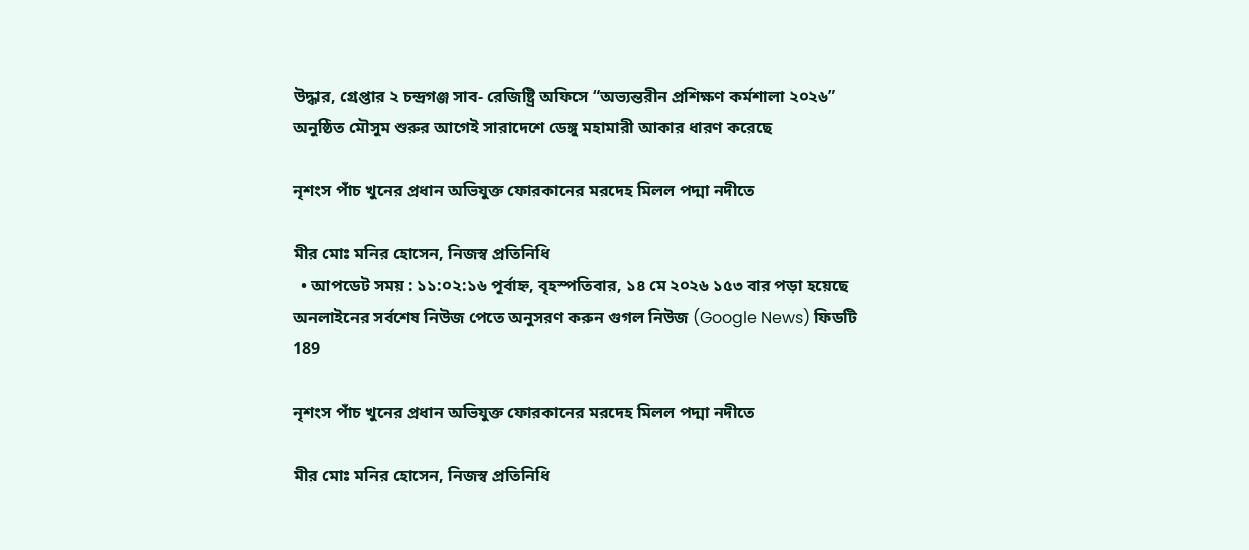উদ্ধার, গ্রেপ্তার ২ চন্দ্রগঞ্জ সাব- রেজিষ্ট্রি অফিসে “অভ্যন্তরীন প্রশিক্ষণ কর্মশালা ২০২৬” অনুষ্ঠিত মৌসুম শুরুর আগেই সারাদেশে ডেঙ্গু মহামারী আকার ধারণ করেছে

নৃশংস পাঁচ খুনের প্রধান অভিযুক্ত ফোরকানের মরদেহ মিলল পদ্মা নদীতে

মীর মোঃ মনির হোসেন, নিজস্ব প্রতিনিধি
  • আপডেট সময় : ১১:০২:১৬ পূর্বাহ্ন, বৃহস্পতিবার, ১৪ মে ২০২৬ ১৫৩ বার পড়া হয়েছে
অনলাইনের সর্বশেষ নিউজ পেতে অনুসরণ করুন গুগল নিউজ (Google News) ফিডটি
189

নৃশংস পাঁচ খুনের প্রধান অভিযুক্ত ফোরকানের মরদেহ মিলল পদ্মা নদীতে

মীর মোঃ মনির হোসেন, নিজস্ব প্রতিনিধি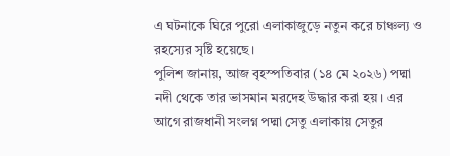এ ঘটনাকে ঘিরে পুরো এলাকাজুড়ে নতুন করে চাঞ্চল্য ও রহস্যের সৃষ্টি হয়েছে।
পুলিশ জানায়, আজ বৃহস্পতিবার (১৪ মে ২০২৬) পদ্মা নদী থেকে তার ভাসমান মরদেহ উদ্ধার করা হয়। এর আগে রাজধানী সংলগ্ন পদ্মা সেতু এলাকায় সেতুর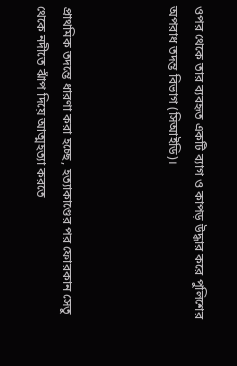ওপর থেকে তার ব্যবহৃত একটি ব্যাগ ও কাপড় উদ্ধার করে পুলিশের অপরাধ তদন্ত বিভাগ (সিআইডি)।



প্রাথমিক তদন্তে ধারণা করা হচ্ছে, হত্যাকাণ্ডের পর ফোরকান সেতু থেকে নদীতে ঝাঁপ দিয়ে আত্মহত্যা করতে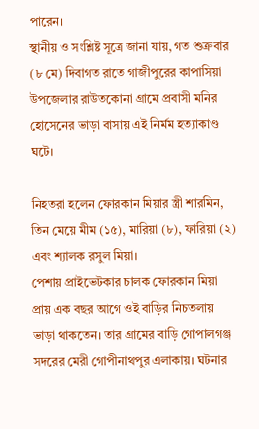পারেন।
স্থানীয় ও সংশ্লিষ্ট সূত্রে জানা যায়, গত শুক্রবার (৮ মে) দিবাগত রাতে গাজীপুরের কাপাসিয়া উপজেলার রাউতকোনা গ্রামে প্রবাসী মনির হোসেনের ভাড়া বাসায় এই নির্মম হত্যাকাণ্ড ঘটে।

নিহতরা হলেন ফোরকান মিয়ার স্ত্রী শারমিন, তিন মেয়ে মীম (১৫), মারিয়া (৮), ফারিয়া (২) এবং শ্যালক রসুল মিয়া।
পেশায় প্রাইভেটকার চালক ফোরকান মিয়া প্রায় এক বছর আগে ওই বাড়ির নিচতলায় ভাড়া থাকতেন। তার গ্রামের বাড়ি গোপালগঞ্জ সদরের মেরী গোপীনাথপুর এলাকায়। ঘটনার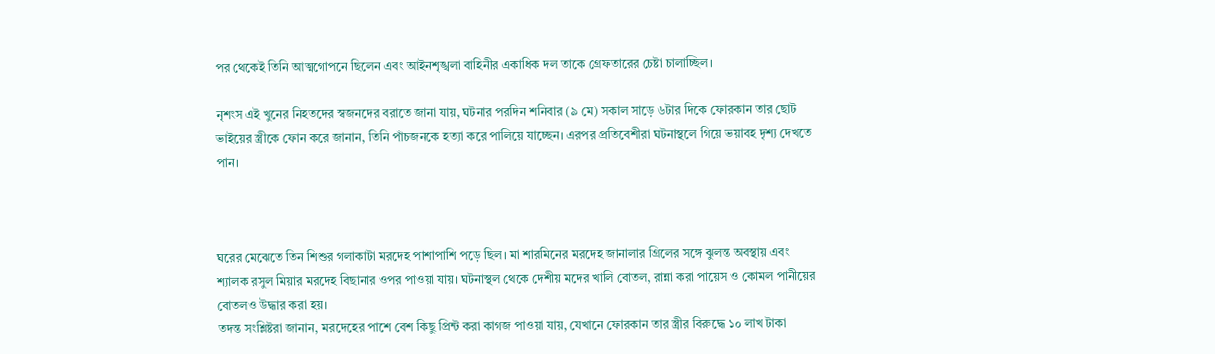পর থেকেই তিনি আত্মগোপনে ছিলেন এবং আইনশৃঙ্খলা বাহিনীর একাধিক দল তাকে গ্রেফতারের চেষ্টা চালাচ্ছিল।

নৃশংস এই খুনের নিহতদের স্বজনদের বরাতে জানা যায়, ঘটনার পরদিন শনিবার (৯ মে) সকাল সাড়ে ৬টার দিকে ফোরকান তার ছোট ভাইয়ের স্ত্রীকে ফোন করে জানান, তিনি পাঁচজনকে হত্যা করে পালিয়ে যাচ্ছেন। এরপর প্রতিবেশীরা ঘটনাস্থলে গিয়ে ভয়াবহ দৃশ্য দেখতে পান।



ঘরের মেঝেতে তিন শিশুর গলাকাটা মরদেহ পাশাপাশি পড়ে ছিল। মা শারমিনের মরদেহ জানালার গ্রিলের সঙ্গে ঝুলন্ত অবস্থায় এবং শ্যালক রসুল মিয়ার মরদেহ বিছানার ওপর পাওয়া যায়। ঘটনাস্থল থেকে দেশীয় মদের খালি বোতল, রান্না করা পায়েস ও কোমল পানীয়ের বোতলও উদ্ধার করা হয়।
তদন্ত সংশ্লিষ্টরা জানান, মরদেহের পাশে বেশ কিছু প্রিন্ট করা কাগজ পাওয়া যায়, যেখানে ফোরকান তার স্ত্রীর বিরুদ্ধে ১০ লাখ টাকা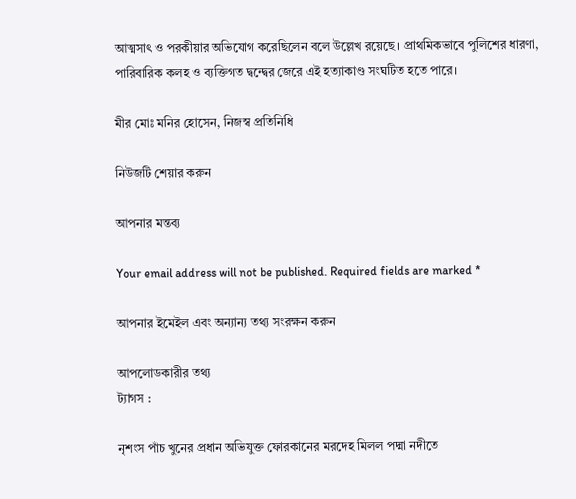আত্মসাৎ ও পরকীয়ার অভিযোগ করেছিলেন বলে উল্লেখ রয়েছে। প্রাথমিকভাবে পুলিশের ধারণা, পারিবারিক কলহ ও ব্যক্তিগত দ্বন্দ্বের জেরে এই হত্যাকাণ্ড সংঘটিত হতে পারে।

মীর মোঃ মনির হোসেন, নিজস্ব প্রতিনিধি

নিউজটি শেয়ার করুন

আপনার মন্তব্য

Your email address will not be published. Required fields are marked *

আপনার ইমেইল এবং অন্যান্য তথ্য সংরক্ষন করুন

আপলোডকারীর তথ্য
ট্যাগস :

নৃশংস পাঁচ খুনের প্রধান অভিযুক্ত ফোরকানের মরদেহ মিলল পদ্মা নদীতে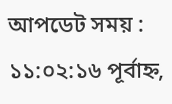আপডেট সময় : ১১:০২:১৬ পূর্বাহ্ন,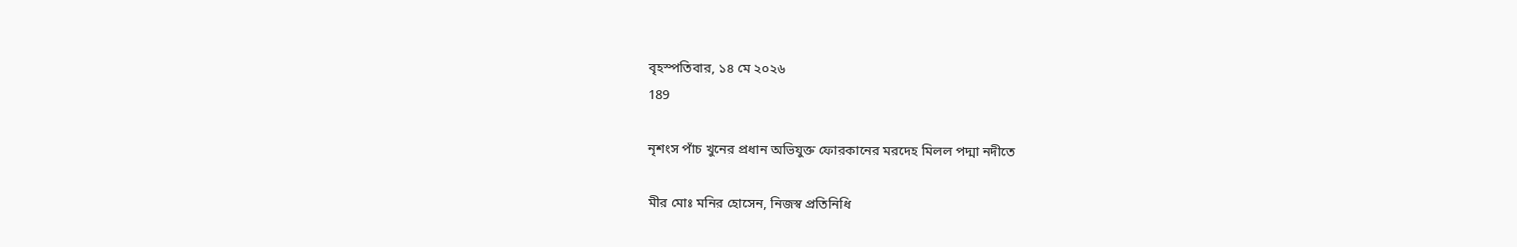বৃহস্পতিবার, ১৪ মে ২০২৬
189

নৃশংস পাঁচ খুনের প্রধান অভিযুক্ত ফোরকানের মরদেহ মিলল পদ্মা নদীতে

মীর মোঃ মনির হোসেন, নিজস্ব প্রতিনিধি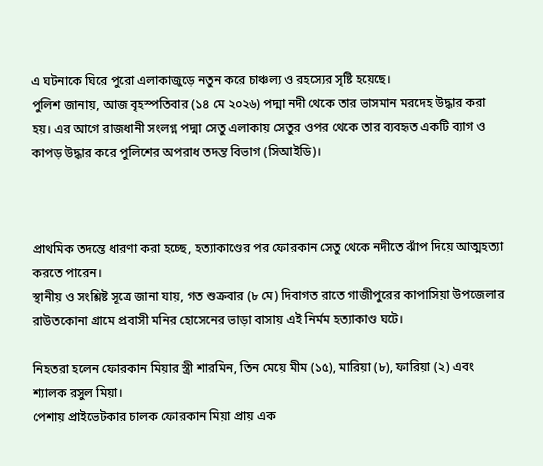এ ঘটনাকে ঘিরে পুরো এলাকাজুড়ে নতুন করে চাঞ্চল্য ও রহস্যের সৃষ্টি হয়েছে।
পুলিশ জানায়, আজ বৃহস্পতিবার (১৪ মে ২০২৬) পদ্মা নদী থেকে তার ভাসমান মরদেহ উদ্ধার করা হয়। এর আগে রাজধানী সংলগ্ন পদ্মা সেতু এলাকায় সেতুর ওপর থেকে তার ব্যবহৃত একটি ব্যাগ ও কাপড় উদ্ধার করে পুলিশের অপরাধ তদন্ত বিভাগ (সিআইডি)।



প্রাথমিক তদন্তে ধারণা করা হচ্ছে, হত্যাকাণ্ডের পর ফোরকান সেতু থেকে নদীতে ঝাঁপ দিয়ে আত্মহত্যা করতে পারেন।
স্থানীয় ও সংশ্লিষ্ট সূত্রে জানা যায়, গত শুক্রবার (৮ মে) দিবাগত রাতে গাজীপুরের কাপাসিয়া উপজেলার রাউতকোনা গ্রামে প্রবাসী মনির হোসেনের ভাড়া বাসায় এই নির্মম হত্যাকাণ্ড ঘটে।

নিহতরা হলেন ফোরকান মিয়ার স্ত্রী শারমিন, তিন মেয়ে মীম (১৫), মারিয়া (৮), ফারিয়া (২) এবং শ্যালক রসুল মিয়া।
পেশায় প্রাইভেটকার চালক ফোরকান মিয়া প্রায় এক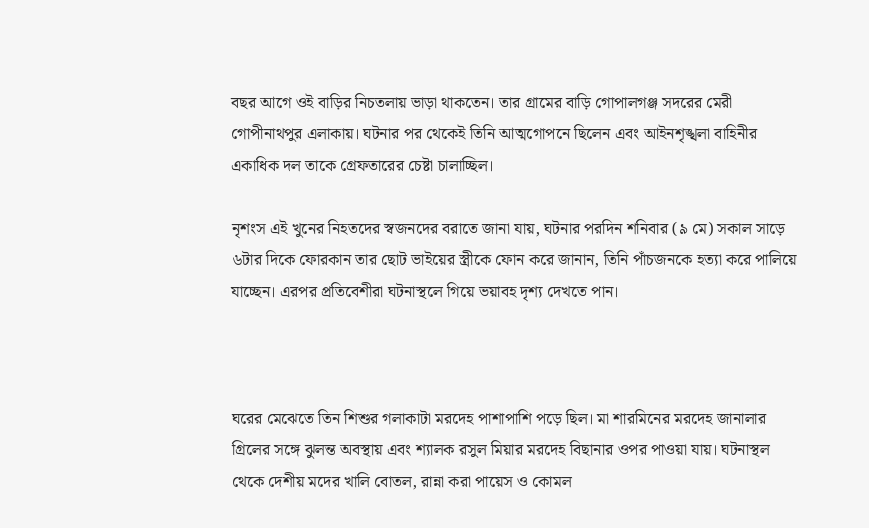বছর আগে ওই বাড়ির নিচতলায় ভাড়া থাকতেন। তার গ্রামের বাড়ি গোপালগঞ্জ সদরের মেরী গোপীনাথপুর এলাকায়। ঘটনার পর থেকেই তিনি আত্মগোপনে ছিলেন এবং আইনশৃঙ্খলা বাহিনীর একাধিক দল তাকে গ্রেফতারের চেষ্টা চালাচ্ছিল।

নৃশংস এই খুনের নিহতদের স্বজনদের বরাতে জানা যায়, ঘটনার পরদিন শনিবার (৯ মে) সকাল সাড়ে ৬টার দিকে ফোরকান তার ছোট ভাইয়ের স্ত্রীকে ফোন করে জানান, তিনি পাঁচজনকে হত্যা করে পালিয়ে যাচ্ছেন। এরপর প্রতিবেশীরা ঘটনাস্থলে গিয়ে ভয়াবহ দৃশ্য দেখতে পান।



ঘরের মেঝেতে তিন শিশুর গলাকাটা মরদেহ পাশাপাশি পড়ে ছিল। মা শারমিনের মরদেহ জানালার গ্রিলের সঙ্গে ঝুলন্ত অবস্থায় এবং শ্যালক রসুল মিয়ার মরদেহ বিছানার ওপর পাওয়া যায়। ঘটনাস্থল থেকে দেশীয় মদের খালি বোতল, রান্না করা পায়েস ও কোমল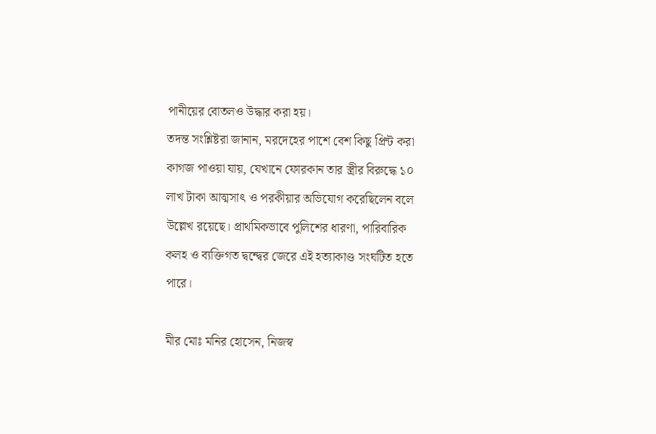পানীয়ের বোতলও উদ্ধার করা হয়।
তদন্ত সংশ্লিষ্টরা জানান, মরদেহের পাশে বেশ কিছু প্রিন্ট করা কাগজ পাওয়া যায়, যেখানে ফোরকান তার স্ত্রীর বিরুদ্ধে ১০ লাখ টাকা আত্মসাৎ ও পরকীয়ার অভিযোগ করেছিলেন বলে উল্লেখ রয়েছে। প্রাথমিকভাবে পুলিশের ধারণা, পারিবারিক কলহ ও ব্যক্তিগত দ্বন্দ্বের জেরে এই হত্যাকাণ্ড সংঘটিত হতে পারে।

মীর মোঃ মনির হোসেন, নিজস্ব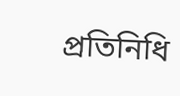প্রতিনিধি